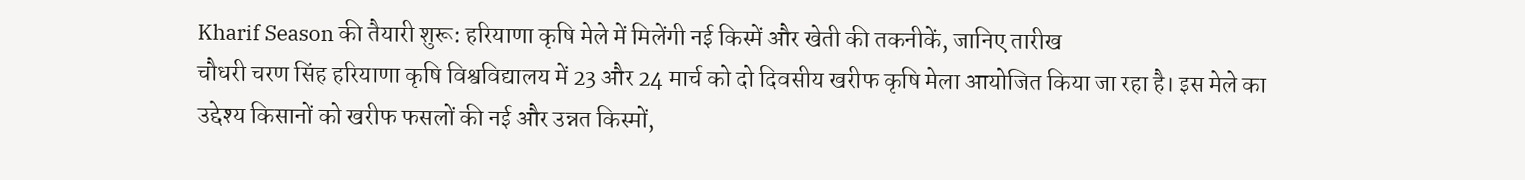Kharif Season की तैयारी शुरू: हरियाणा कृषि मेले में मिलेंगी नई किस्में और खेती की तकनीकें, जानिए तारीख
चौधरी चरण सिंह हरियाणा कृषि विश्वविद्यालय में 23 और 24 मार्च को दो दिवसीय खरीफ कृषि मेला आयोजित किया जा रहा है। इस मेले का उद्देश्य किसानों को खरीफ फसलों की नई और उन्नत किस्मों,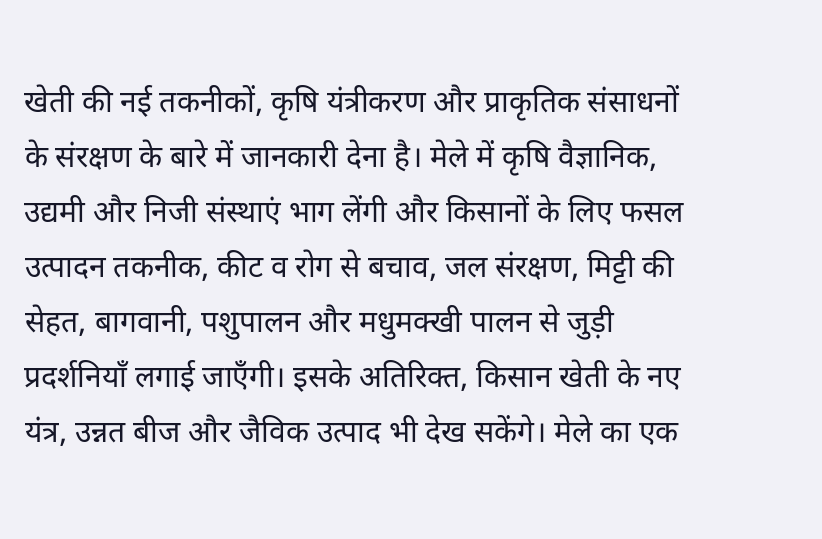खेती की नई तकनीकों, कृषि यंत्रीकरण और प्राकृतिक संसाधनों के संरक्षण के बारे में जानकारी देना है। मेले में कृषि वैज्ञानिक, उद्यमी और निजी संस्थाएं भाग लेंगी और किसानों के लिए फसल उत्पादन तकनीक, कीट व रोग से बचाव, जल संरक्षण, मिट्टी की सेहत, बागवानी, पशुपालन और मधुमक्खी पालन से जुड़ी प्रदर्शनियाँ लगाई जाएँगी। इसके अतिरिक्त, किसान खेती के नए यंत्र, उन्नत बीज और जैविक उत्पाद भी देख सकेंगे। मेले का एक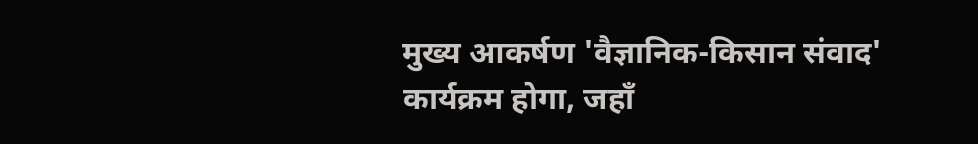मुख्य आकर्षण 'वैज्ञानिक-किसान संवाद' कार्यक्रम होगा, जहाँ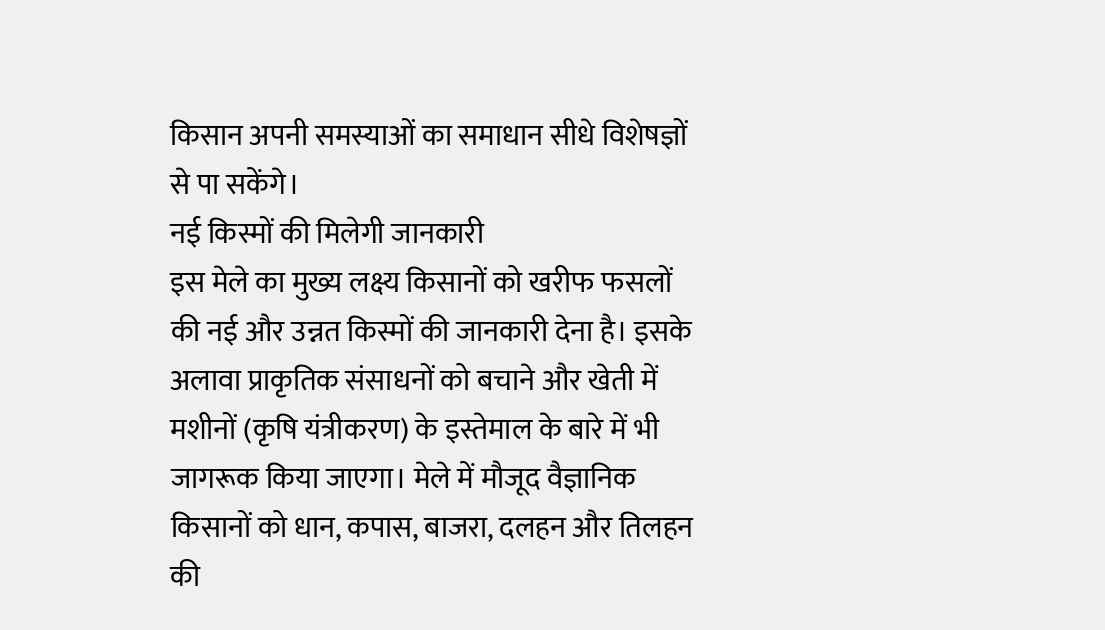किसान अपनी समस्याओं का समाधान सीधे विशेषज्ञों से पा सकेंगे।
नई किस्मों की मिलेगी जानकारी
इस मेले का मुख्य लक्ष्य किसानों को खरीफ फसलों की नई और उन्नत किस्मों की जानकारी देना है। इसके अलावा प्राकृतिक संसाधनों को बचाने और खेती में मशीनों (कृषि यंत्रीकरण) के इस्तेमाल के बारे में भी जागरूक किया जाएगा। मेले में मौजूद वैज्ञानिक किसानों को धान, कपास, बाजरा, दलहन और तिलहन की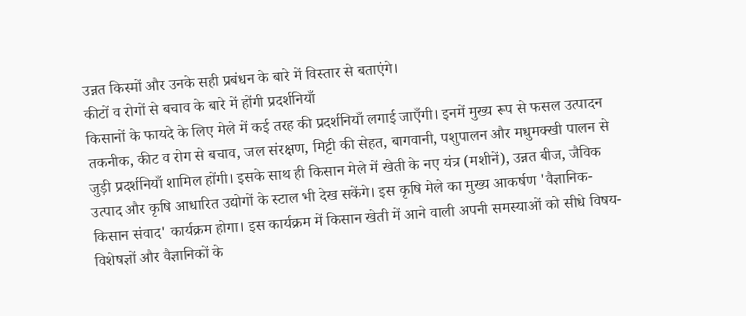उन्नत किस्मों और उनके सही प्रबंधन के बारे में विस्तार से बताएंगे।
कीटों व रोगों से बचाव के बारे में होंगी प्रदर्शनियाँ
किसानों के फायदे के लिए मेले में कई तरह की प्रदर्शनियाँ लगाई जाएँगी। इनमें मुख्य रूप से फसल उत्पादन तकनीक, कीट व रोग से बचाव, जल संरक्षण, मिट्टी की सेहत, बागवानी, पशुपालन और मधुमक्खी पालन से जुड़ी प्रदर्शनियाँ शामिल होंगी। इसके साथ ही किसान मेले में खेती के नए यंत्र (मशीनें), उन्नत बीज, जैविक उत्पाद और कृषि आधारित उद्योगों के स्टाल भी देख सकेंगे। इस कृषि मेले का मुख्य आकर्षण 'वैज्ञानिक-किसान संवाद' कार्यक्रम होगा। इस कार्यक्रम में किसान खेती में आने वाली अपनी समस्याओं को सीधे विषय-विशेषज्ञों और वैज्ञानिकों के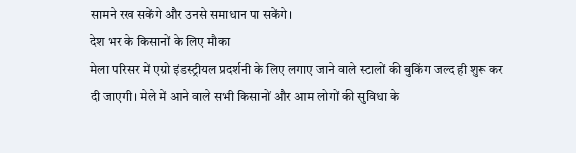सामने रख सकेंगे और उनसे समाधान पा सकेंगे।
देश भर के किसानों के लिए मौका
मेला परिसर में एग्रो इंडस्ट्रीयल प्रदर्शनी के लिए लगाए जाने वाले स्टालों की बुकिंग जल्द ही शुरू कर दी जाएगी। मेले में आने वाले सभी किसानों और आम लोगों की सुविधा के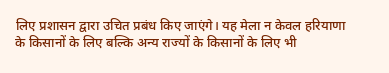लिए प्रशासन द्वारा उचित प्रबंध किए जाएंगे। यह मेला न केवल हरियाणा के किसानों के लिए बल्कि अन्य राज्यों के किसानों के लिए भी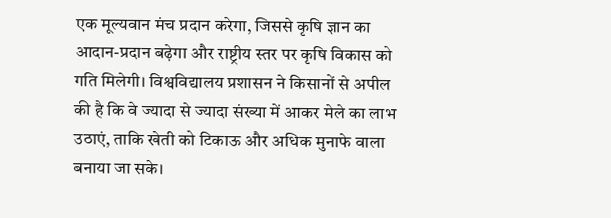एक मूल्यवान मंच प्रदान करेगा, जिससे कृषि ज्ञान का आदान-प्रदान बढ़ेगा और राष्ट्रीय स्तर पर कृषि विकास को गति मिलेगी। विश्वविद्यालय प्रशासन ने किसानों से अपील की है कि वे ज्यादा से ज्यादा संख्या में आकर मेले का लाभ उठाएं, ताकि खेती को टिकाऊ और अधिक मुनाफे वाला बनाया जा सके।